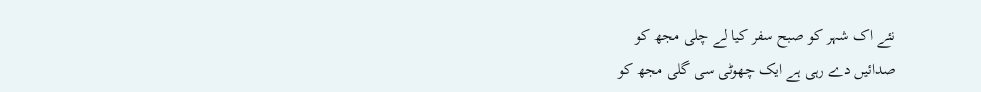نئے اک شہر کو صبح سفر کیا لے چلی مجھ کو
صدائیں دے رہی ہے ایک چھوٹی سی گلی مجھ کو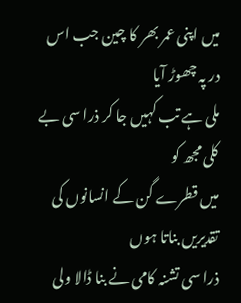میں اپنی عمر بھر کا چین جب اس در پہ چھوڑ آیا
ملی ہے تب کہیں جا کر ذرا سی بے کلی مجھ کو
میں قطرے گن کے انسانوں کی تقدیریں بناتا ہوں
ذرا سی تشنہ کامی نے بنا ڈالا ولی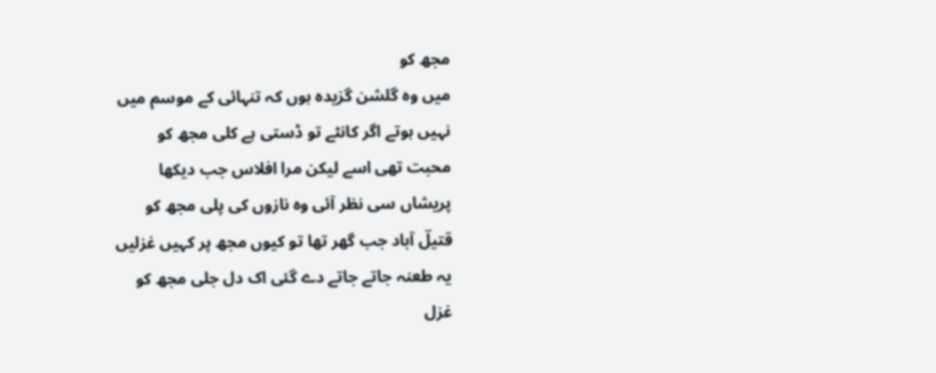مجھ کو
میں وہ گلشن گزیدہ ہوں کہ تنہائی کے موسم میں
نہیں ہوتے اگر کانٹے تو ڈستی ہے کلی مجھ کو
محبت تھی اسے لیکن مرا افلاس جب دیکھا
پریشاں سی نظر آئی وہ نازوں کی پلی مجھ کو
قتیلؔ آباد جب گھر تھا تو کیوں مجھ پر کہیں غزلیں
یہ طعنہ جاتے جاتے دے گئی اک دل جلی مجھ کو
غزل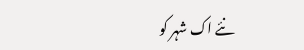نئے اک شہر کو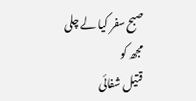صبح سفر کیا لے چلی مجھ کو
قتیل شفائی